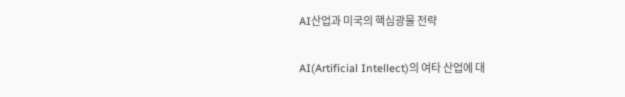AI산업과 미국의 핵심광물 전략

AI(Artificial Intellect)의 여타 산업에 대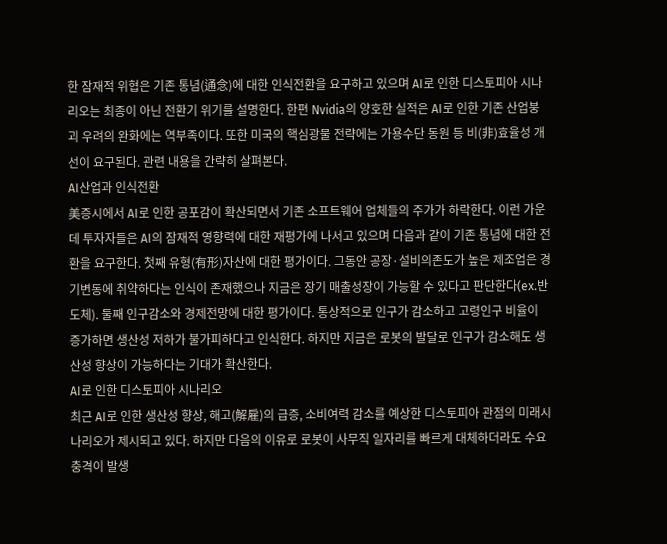한 잠재적 위협은 기존 통념(通念)에 대한 인식전환을 요구하고 있으며 AI로 인한 디스토피아 시나리오는 최종이 아닌 전환기 위기를 설명한다. 한편 Nvidia의 양호한 실적은 AI로 인한 기존 산업붕괴 우려의 완화에는 역부족이다. 또한 미국의 핵심광물 전략에는 가용수단 동원 등 비(非)효율성 개선이 요구된다. 관련 내용을 간략히 살펴본다.
AI산업과 인식전환
美증시에서 AI로 인한 공포감이 확산되면서 기존 소프트웨어 업체들의 주가가 하락한다. 이런 가운데 투자자들은 AI의 잠재적 영향력에 대한 재평가에 나서고 있으며 다음과 같이 기존 통념에 대한 전환을 요구한다. 첫째 유형(有形)자산에 대한 평가이다. 그동안 공장·설비의존도가 높은 제조업은 경기변동에 취약하다는 인식이 존재했으나 지금은 장기 매출성장이 가능할 수 있다고 판단한다(ex.반도체). 둘째 인구감소와 경제전망에 대한 평가이다. 통상적으로 인구가 감소하고 고령인구 비율이 증가하면 생산성 저하가 불가피하다고 인식한다. 하지만 지금은 로봇의 발달로 인구가 감소해도 생산성 향상이 가능하다는 기대가 확산한다.
AI로 인한 디스토피아 시나리오
최근 AI로 인한 생산성 향상, 해고(解雇)의 급증, 소비여력 감소를 예상한 디스토피아 관점의 미래시나리오가 제시되고 있다. 하지만 다음의 이유로 로봇이 사무직 일자리를 빠르게 대체하더라도 수요충격이 발생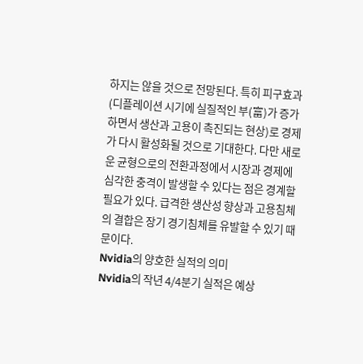하지는 않을 것으로 전망된다. 특히 피구효과(디플레이션 시기에 실질적인 부(富)가 증가하면서 생산과 고용이 촉진되는 현상)로 경제가 다시 활성화될 것으로 기대한다. 다만 새로운 균형으로의 전환과정에서 시장과 경제에 심각한 충격이 발생할 수 있다는 점은 경계할 필요가 있다. 급격한 생산성 향상과 고용침체의 결합은 장기 경기침체를 유발할 수 있기 때문이다.
Nvidia의 양호한 실적의 의미
Nvidia의 작년 4/4분기 실적은 예상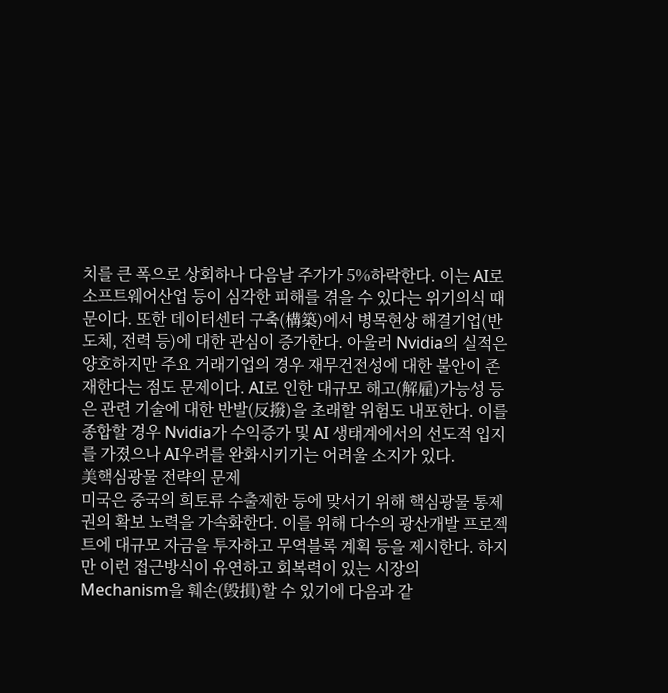치를 큰 폭으로 상회하나 다음날 주가가 5%하락한다. 이는 AI로 소프트웨어산업 등이 심각한 피해를 겪을 수 있다는 위기의식 때문이다. 또한 데이터센터 구축(構築)에서 병목현상 해결기업(반도체, 전력 등)에 대한 관심이 증가한다. 아울러 Nvidia의 실적은 양호하지만 주요 거래기업의 경우 재무건전성에 대한 불안이 존재한다는 점도 문제이다. AI로 인한 대규모 해고(解雇)가능성 등은 관련 기술에 대한 반발(反撥)을 초래할 위험도 내포한다. 이를 종합할 경우 Nvidia가 수익증가 및 AI 생태계에서의 선도적 입지를 가졌으나 AI우려를 완화시키기는 어려울 소지가 있다.
美핵심광물 전략의 문제
미국은 중국의 희토류 수출제한 등에 맞서기 위해 핵심광물 통제권의 확보 노력을 가속화한다. 이를 위해 다수의 광산개발 프로젝트에 대규모 자금을 투자하고 무역블록 계획 등을 제시한다. 하지만 이런 접근방식이 유연하고 회복력이 있는 시장의 Mechanism을 훼손(毁損)할 수 있기에 다음과 같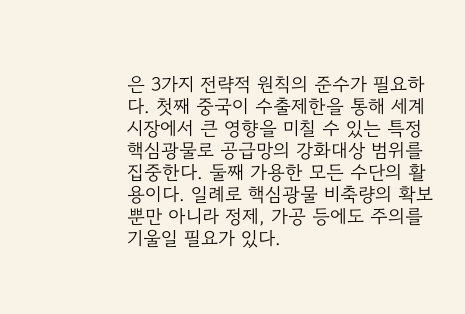은 3가지 전략적 원칙의 준수가 필요하다. 첫째 중국이 수출제한을 통해 세계시장에서 큰 영향을 미칠 수 있는 특정 핵심광물로 공급망의 강화대상 범위를 집중한다. 둘째 가용한 모든 수단의 활용이다. 일례로 핵심광물 비축량의 확보뿐만 아니라 정제, 가공 등에도 주의를 기울일 필요가 있다.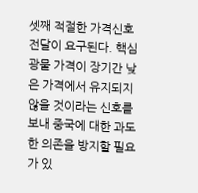셋째 적절한 가격신호 전달이 요구된다. 핵심광물 가격이 장기간 낮은 가격에서 유지되지 않을 것이라는 신호를 보내 중국에 대한 과도한 의존을 방지할 필요가 있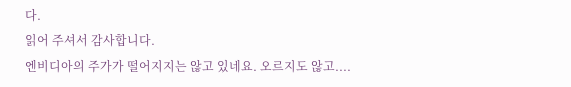다.
읽어 주셔서 감사합니다.
엔비디아의 주가가 떨어지지는 않고 있네요. 오르지도 않고....